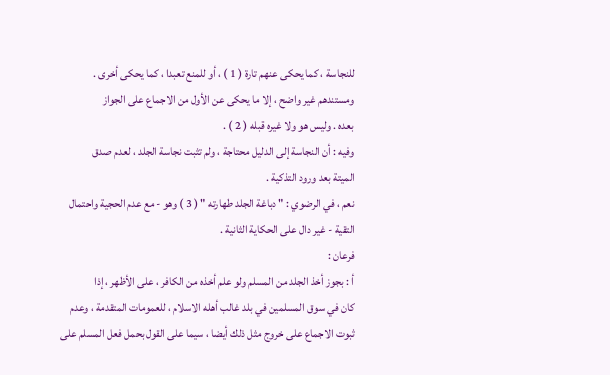للنجاسة ، كما يحكى عنهم تارة ( 1 ) ، أو للمنع تعبدا ، كما يحكى أخرى .
ومستندهم غير واضح ، إلا ما يحكى عن الأول من الاجماع على الجواز
بعده . وليس هو ولا غيره قبله ( 2 ) .
وفيه : أن النجاسة إلى الدليل محتاجة ، ولم تثبت نجاسة الجلد ، لعدم صدق
الميتة بعد ورود التذكية .
نعم ، في الرضوي : " دباغة الجلد طهارته " ( 3 ) وهو - مع عدم الحجية واحتمال
التقية - غير دال على الحكاية الثانية .
فرعان :
أ : بجوز أخذ الجلد من المسلم ولو علم أخذه من الكافر ، على الأظهر ، إذا
كان في سوق المسلمين في بلد غالب أهله الاسلام ، للعمومات المتقدمة ، وعدم
ثبوت الاجماع على خروج مثل ذلك أيضا ، سيما على القول بحمل فعل المسلم على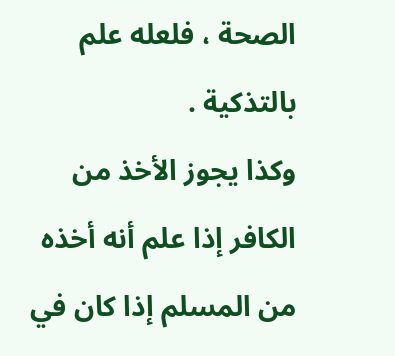الصحة ، فلعله علم بالتذكية .
وكذا يجوز الأخذ من الكافر إذا علم أنه أخذه من المسلم إذا كان في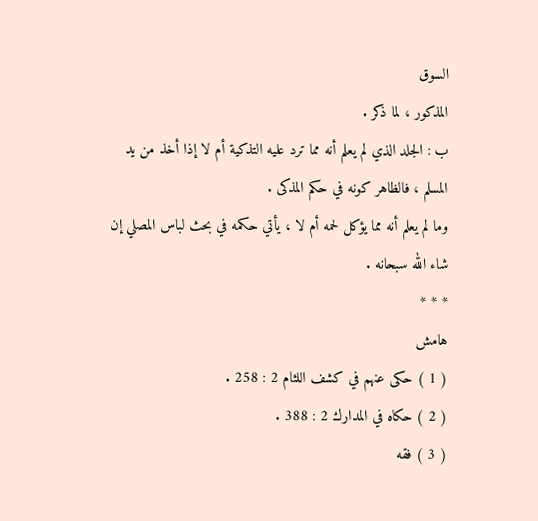السوق
المذكور ، لما ذكر .
ب : الجلد الذي لم يعلم أنه مما ترد عليه التذكية أم لا إذا أخذ من يد
المسلم ، فالظاهر كونه في حكم المذكى .
وما لم يعلم أنه مما يؤكل لحمه أم لا ، يأتي حكمه في بحث لباس المصلي إن
شاء الله سبحانه .
* * *
هامش
( 1 ) حكى عنهم في كشف اللثام 2 : 258 .
( 2 ) حكاه في المدارك 2 : 388 .
( 3 ) فقه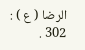الرضا ( ع ) : 302 .